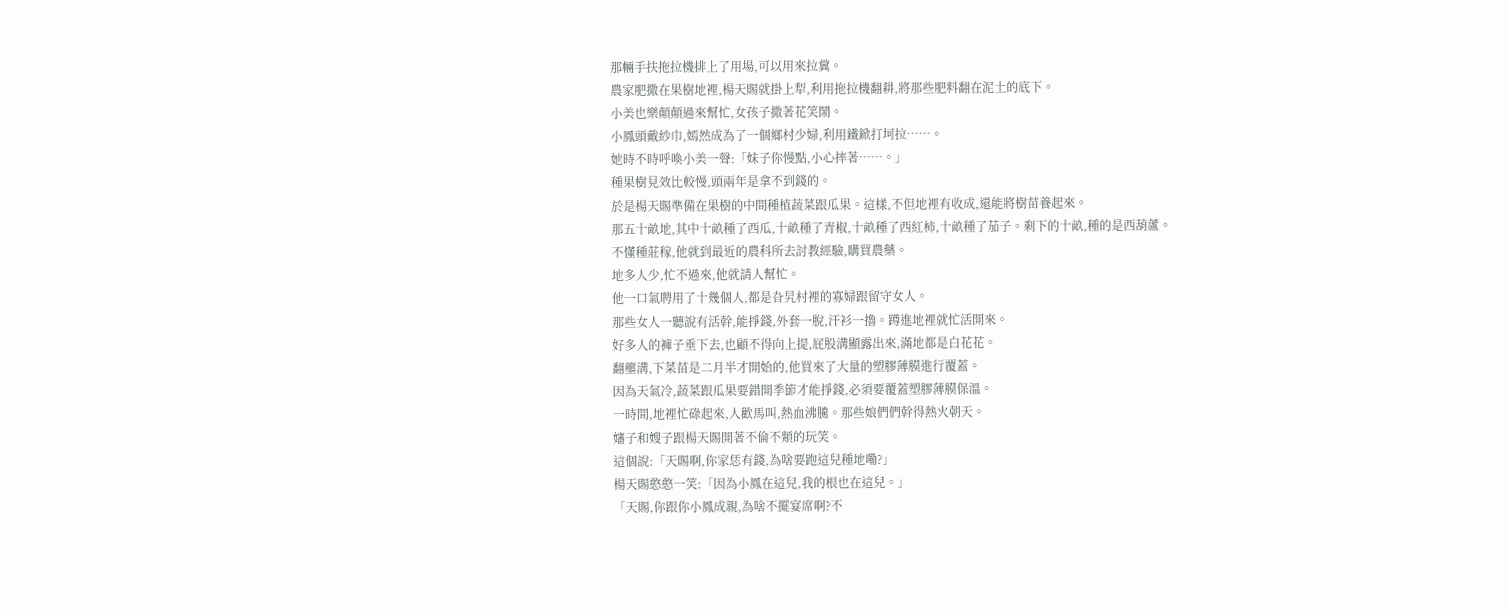那輛手扶拖拉機排上了用場,可以用來拉糞。
農家肥撒在果樹地裡,楊天賜就掛上犁,利用拖拉機翻耕,將那些肥料翻在泥土的底下。
小美也樂顛顛過來幫忙,女孩子撒著花笑鬧。
小鳳頭戴紗巾,嫣然成為了一個鄉村少婦,利用鐵鍁打坷拉……。
她時不時呼喚小美一聲:「妹子你慢點,小心摔著……。」
種果樹見效比較慢,頭兩年是拿不到錢的。
於是楊天賜準備在果樹的中間種植蔬菜跟瓜果。這樣,不但地裡有收成,還能將樹苗養起來。
那五十畝地,其中十畝種了西瓜,十畝種了青椒,十畝種了西紅柿,十畝種了茄子。剩下的十畝,種的是西葫蘆。
不懂種莊稼,他就到最近的農科所去討教經驗,購買農藥。
地多人少,忙不過來,他就請人幫忙。
他一口氣聘用了十幾個人,都是旮旯村裡的寡婦跟留守女人。
那些女人一聽說有活幹,能掙錢,外套一脫,汗衫一擼。蹲進地裡就忙活開來。
好多人的褲子垂下去,也顧不得向上提,屁股溝顯露出來,滿地都是白花花。
翻壟溝,下菜苗是二月半才開始的,他買來了大量的塑膠薄膜進行覆蓋。
因為天氣冷,蔬菜跟瓜果要錯開季節才能掙錢,必須要覆蓋塑膠薄膜保溫。
一時間,地裡忙碌起來,人歡馬叫,熱血沸騰。那些娘們們幹得熱火朝天。
嬸子和嫂子跟楊天賜開著不倫不類的玩笑。
這個說:「天賜啊,你家恁有錢,為啥要跑這兒種地嘞?」
楊天賜憨憨一笑:「因為小鳳在這兒,我的根也在這兒。」
「天賜,你跟你小鳳成親,為啥不擺宴席啊?不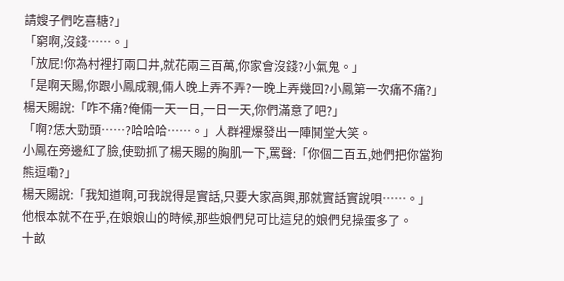請嫂子們吃喜糖?」
「窮啊,沒錢……。」
「放屁!你為村裡打兩口井,就花兩三百萬,你家會沒錢?小氣鬼。」
「是啊天賜,你跟小鳳成親,倆人晚上弄不弄?一晚上弄幾回?小鳳第一次痛不痛?」
楊天賜說:「咋不痛?俺倆一天一日,一日一天,你們滿意了吧?」
「啊?恁大勁頭……?哈哈哈……。」人群裡爆發出一陣鬨堂大笑。
小鳳在旁邊紅了臉,使勁抓了楊天賜的胸肌一下,罵聲:「你個二百五,她們把你當狗熊逗嘞?」
楊天賜說:「我知道啊,可我說得是實話,只要大家高興,那就實話實說唄……。」
他根本就不在乎,在娘娘山的時候,那些娘們兒可比這兒的娘們兒操蛋多了。
十畝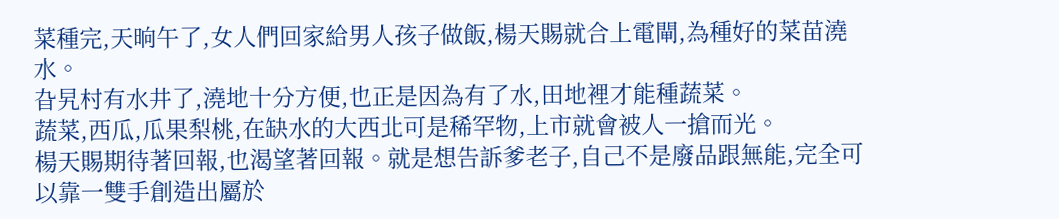菜種完,天晌午了,女人們回家給男人孩子做飯,楊天賜就合上電閘,為種好的菜苗澆水。
旮旯村有水井了,澆地十分方便,也正是因為有了水,田地裡才能種蔬菜。
蔬菜,西瓜,瓜果梨桃,在缺水的大西北可是稀罕物,上市就會被人一搶而光。
楊天賜期待著回報,也渴望著回報。就是想告訴爹老子,自己不是廢品跟無能,完全可以靠一雙手創造出屬於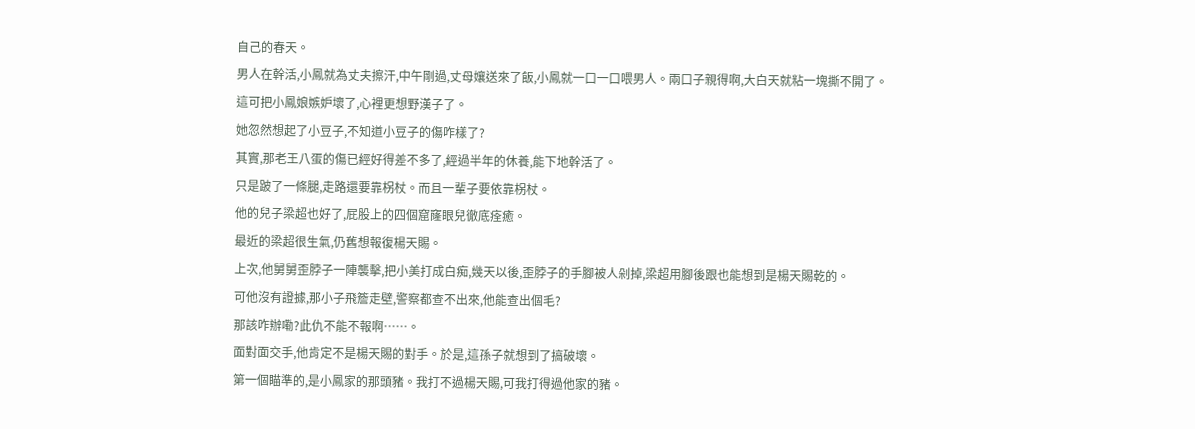自己的春天。
男人在幹活,小鳳就為丈夫擦汗,中午剛過,丈母孃送來了飯,小鳳就一口一口喂男人。兩口子親得啊,大白天就粘一塊撕不開了。
這可把小鳳娘嫉妒壞了,心裡更想野漢子了。
她忽然想起了小豆子,不知道小豆子的傷咋樣了?
其實,那老王八蛋的傷已經好得差不多了,經過半年的休養,能下地幹活了。
只是跛了一條腿,走路還要靠柺杖。而且一輩子要依靠柺杖。
他的兒子梁超也好了,屁股上的四個窟窿眼兒徹底痊癒。
最近的梁超很生氣,仍舊想報復楊天賜。
上次,他舅舅歪脖子一陣襲擊,把小美打成白痴,幾天以後,歪脖子的手腳被人剁掉,梁超用腳後跟也能想到是楊天賜乾的。
可他沒有證據,那小子飛簷走壁,警察都查不出來,他能查出個毛?
那該咋辦嘞?此仇不能不報啊……。
面對面交手,他肯定不是楊天賜的對手。於是,這孫子就想到了搞破壞。
第一個瞄準的,是小鳳家的那頭豬。我打不過楊天賜,可我打得過他家的豬。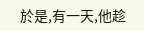於是,有一天,他趁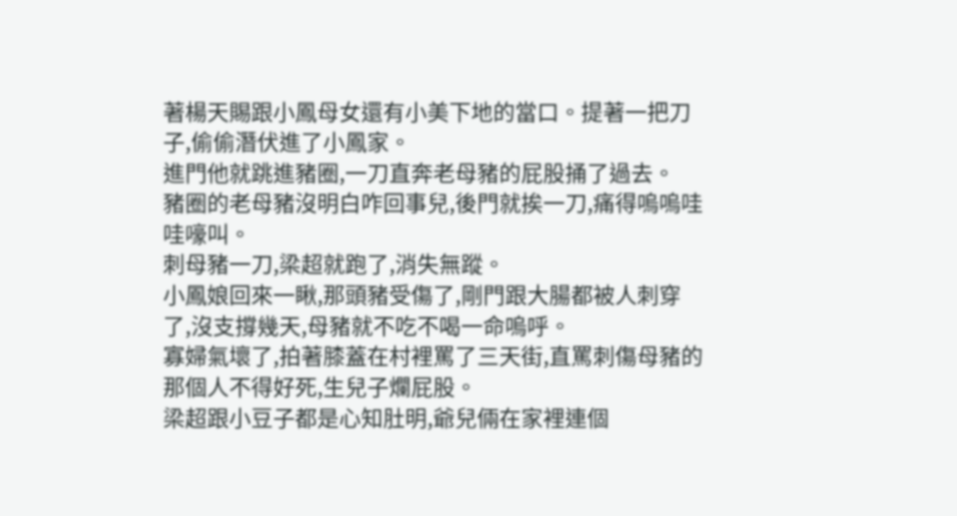著楊天賜跟小鳳母女還有小美下地的當口。提著一把刀子,偷偷潛伏進了小鳳家。
進門他就跳進豬圈,一刀直奔老母豬的屁股捅了過去。
豬圈的老母豬沒明白咋回事兒,後門就挨一刀,痛得嗚嗚哇哇嚎叫。
刺母豬一刀,梁超就跑了,消失無蹤。
小鳳娘回來一瞅,那頭豬受傷了,剛門跟大腸都被人刺穿了,沒支撐幾天,母豬就不吃不喝一命嗚呼。
寡婦氣壞了,拍著膝蓋在村裡罵了三天街,直罵刺傷母豬的那個人不得好死,生兒子爛屁股。
梁超跟小豆子都是心知肚明,爺兒倆在家裡連個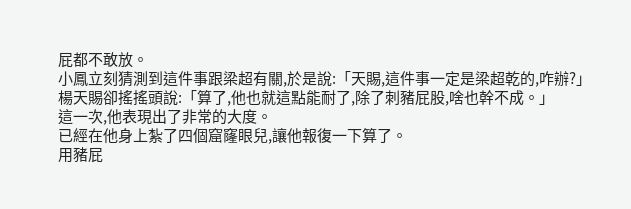屁都不敢放。
小鳳立刻猜測到這件事跟梁超有關,於是說:「天賜,這件事一定是梁超乾的,咋辦?」
楊天賜卻搖搖頭說:「算了,他也就這點能耐了,除了刺豬屁股,啥也幹不成。」
這一次,他表現出了非常的大度。
已經在他身上紮了四個窟窿眼兒,讓他報復一下算了。
用豬屁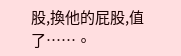股,換他的屁股,值了……。